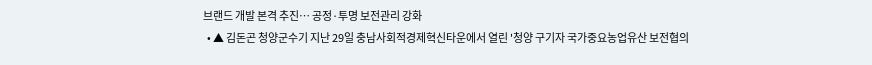브랜드 개발 본격 추진… 공정·투명 보전관리 강화
  • ▲ 김돈곤 청양군수기 지난 29일 충남사회적경제혁신타운에서 열린 '청양 구기자 국가중요농업유산 보전협의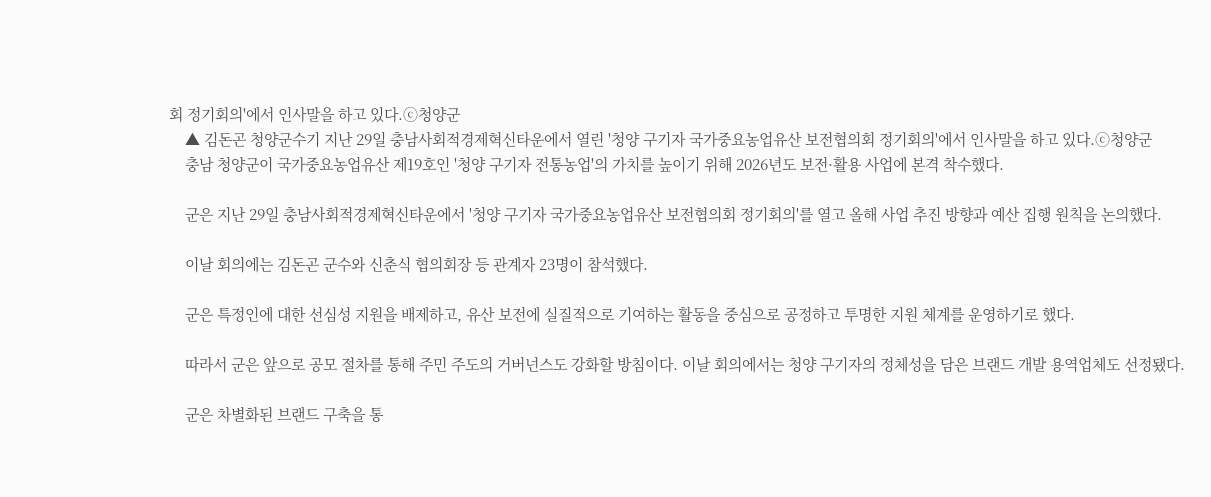회 정기회의'에서 인사말을 하고 있다.ⓒ청양군
    ▲ 김돈곤 청양군수기 지난 29일 충남사회적경제혁신타운에서 열린 '청양 구기자 국가중요농업유산 보전협의회 정기회의'에서 인사말을 하고 있다.ⓒ청양군
    충남 청양군이 국가중요농업유산 제19호인 '청양 구기자 전통농업'의 가치를 높이기 위해 2026년도 보전·활용 사업에 본격 착수했다.

    군은 지난 29일 충남사회적경제혁신타운에서 '청양 구기자 국가중요농업유산 보전협의회 정기회의'를 열고 올해 사업 추진 방향과 예산 집행 원칙을 논의했다.

    이날 회의에는 김돈곤 군수와 신춘식 협의회장 등 관계자 23명이 참석했다.

    군은 특정인에 대한 선심성 지원을 배제하고, 유산 보전에 실질적으로 기여하는 활동을 중심으로 공정하고 투명한 지원 체계를 운영하기로 했다.

    따라서 군은 앞으로 공모 절차를 통해 주민 주도의 거버넌스도 강화할 방침이다. 이날 회의에서는 청양 구기자의 정체성을 담은 브랜드 개발 용역업체도 선정됐다.

    군은 차별화된 브랜드 구축을 통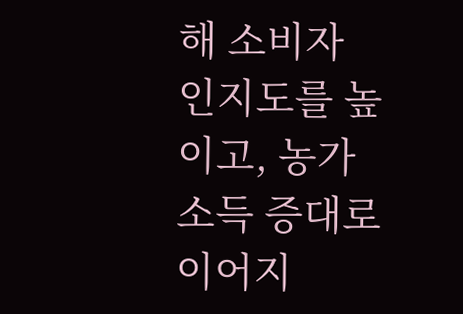해 소비자 인지도를 높이고, 농가 소득 증대로 이어지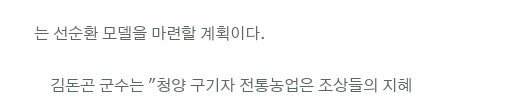는 선순환 모델을 마련할 계획이다.

    김돈곤 군수는 "청양 구기자 전통농업은 조상들의 지혜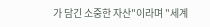가 담긴 소중한 자산"이라며 "세계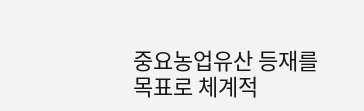중요농업유산 등재를 목표로 체계적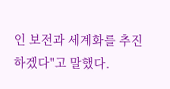인 보전과 세계화를 추진하겠다"고 말했다.